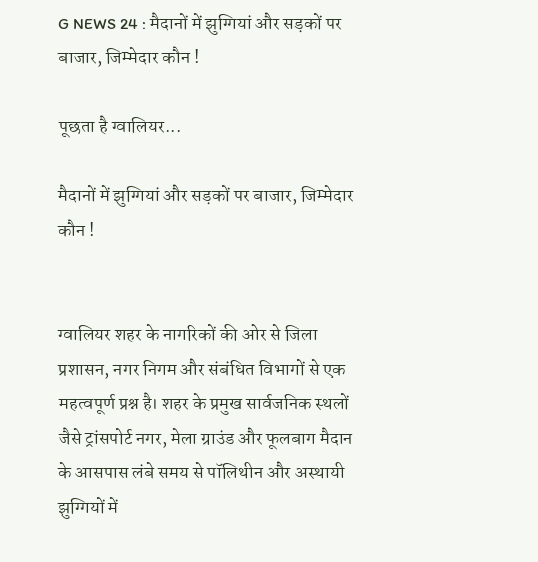G NEWS 24 : मैदानों में झुग्गियां और सड़कों पर बाजार, जिम्मेदार कौन !

पूछता है ग्वालियर...

मैदानों में झुग्गियां और सड़कों पर बाजार, जिम्मेदार कौन !


ग्वालियर शहर के नागरिकों की ओर से जिला प्रशासन, नगर निगम और संबंधित विभागों से एक महत्वपूर्ण प्रश्न है। शहर के प्रमुख सार्वजनिक स्थलों जैसे ट्रांसपोर्ट नगर, मेला ग्राउंड और फूलबाग मैदान के आसपास लंबे समय से पॉलिथीन और अस्थायी झुग्गियों में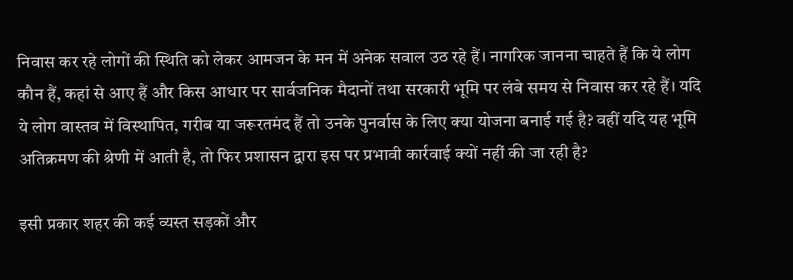निवास कर रहे लोगों की स्थिति को लेकर आमजन के मन में अनेक सवाल उठ रहे हैं। नागरिक जानना चाहते हैं कि ये लोग कौन हैं, कहां से आए हैं और किस आधार पर सार्वजनिक मैदानों तथा सरकारी भूमि पर लंबे समय से निवास कर रहे हैं। यदि ये लोग वास्तव में विस्थापित, गरीब या जरूरतमंद हैं तो उनके पुनर्वास के लिए क्या योजना बनाई गई है? वहीं यदि यह भूमि अतिक्रमण की श्रेणी में आती है, तो फिर प्रशासन द्वारा इस पर प्रभावी कार्रवाई क्यों नहीं की जा रही है?

इसी प्रकार शहर की कई व्यस्त सड़कों और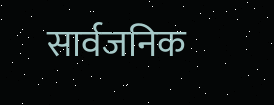सार्वजनिक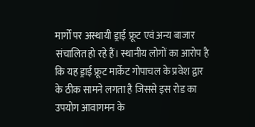मार्गों पर अस्थायी ड्राई फ्रूट एवं अन्य बाजार संचालित हो रहे हैं। स्थानीय लोगों का आरोप है कि यह ड्राई फ्रूट मार्केट गोपाचल के प्रवेश द्वार के ठीक सामने लगता है जिससे इस रोड का उपयोग आवागमन के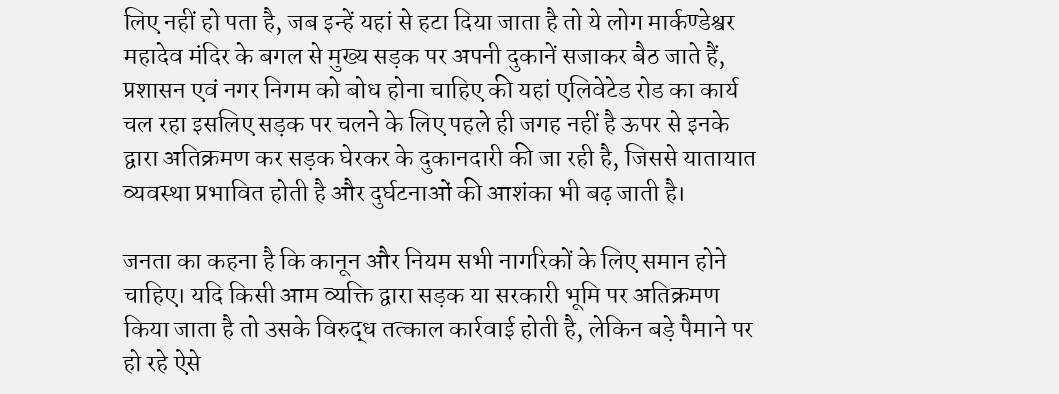लिए नहीं हो पता है, जब इन्हें यहां से हटा दिया जाता है तो ये लोग मार्कण्डेश्वर महादेव मंदिर के बगल से मुख्य सड़क पर अपनी दुकानें सजाकर बैठ जाते हैं, प्रशासन एवं नगर निगम को बोध होना चाहिए की यहां एलिवेटेड रोड का कार्य चल रहा इसलिए सड़क पर चलने के लिए पहले ही जगह नहीं है ऊपर से इनके द्वारा अतिक्रमण कर सड़क घेरकर के दुकानदारी की जा रही है, जिससे यातायात व्यवस्था प्रभावित होती है और दुर्घटनाओं की आशंका भी बढ़ जाती है।

जनता का कहना है कि कानून और नियम सभी नागरिकों के लिए समान होने चाहिए। यदि किसी आम व्यक्ति द्वारा सड़क या सरकारी भूमि पर अतिक्रमण किया जाता है तो उसके विरुद्ध तत्काल कार्रवाई होती है, लेकिन बड़े पैमाने पर हो रहे ऐसे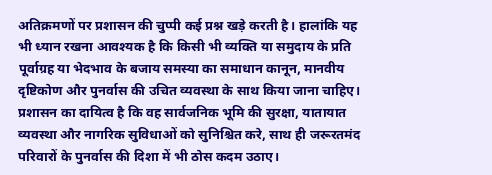अतिक्रमणों पर प्रशासन की चुप्पी कई प्रश्न खड़े करती है। हालांकि यह भी ध्यान रखना आवश्यक है कि किसी भी व्यक्ति या समुदाय के प्रति पूर्वाग्रह या भेदभाव के बजाय समस्या का समाधान कानून, मानवीय दृष्टिकोण और पुनर्वास की उचित व्यवस्था के साथ किया जाना चाहिए। प्रशासन का दायित्व है कि वह सार्वजनिक भूमि की सुरक्षा, यातायात व्यवस्था और नागरिक सुविधाओं को सुनिश्चित करे, साथ ही जरूरतमंद परिवारों के पुनर्वास की दिशा में भी ठोस कदम उठाए।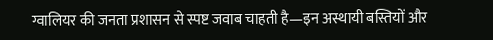ग्वालियर की जनता प्रशासन से स्पष्ट जवाब चाहती है—इन अस्थायी बस्तियों और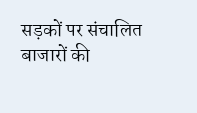सड़कों पर संचालित बाजारों की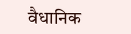वैधानिक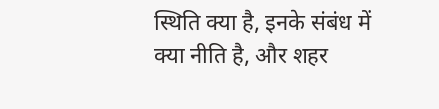स्थिति क्या है, इनके संबंध में क्या नीति है, और शहर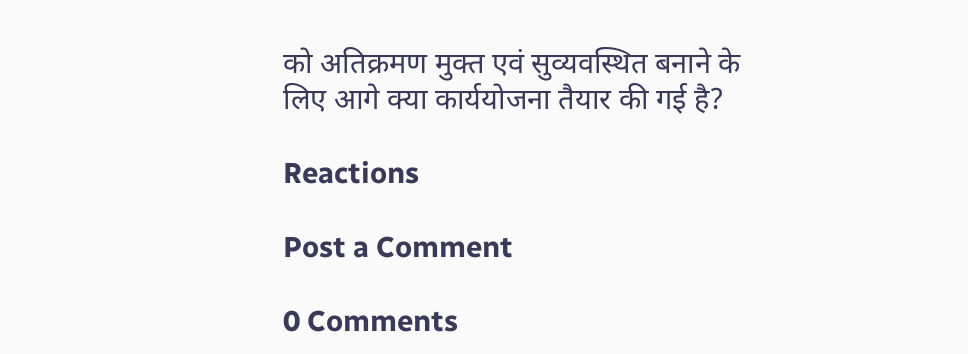को अतिक्रमण मुक्त एवं सुव्यवस्थित बनाने के लिए आगे क्या कार्ययोजना तैयार की गई है?

Reactions

Post a Comment

0 Comments